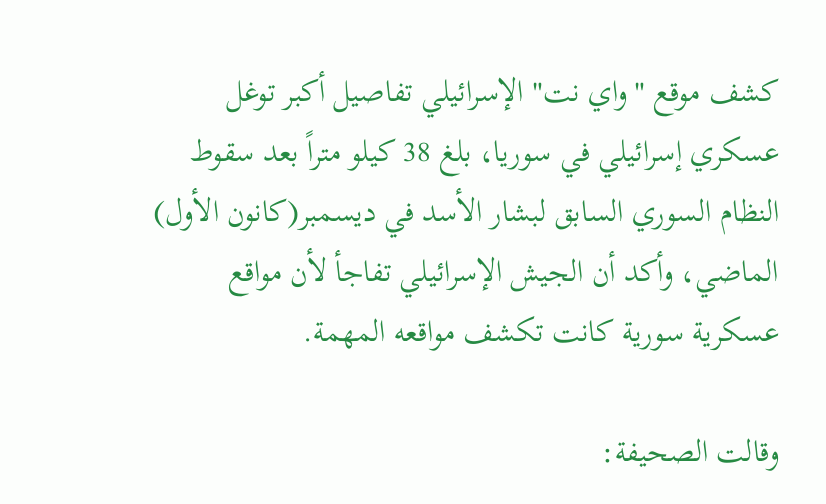كشف موقع "واي نت" الإسرائيلي تفاصيل أكبر توغل عسكري إسرائيلي في سوريا، بلغ 38 كيلو متراً بعد سقوط النظام السوري السابق لبشار الأسد في ديسمبر(كانون الأول) الماضي، وأكد أن الجيش الإسرائيلي تفاجأ لأن مواقع عسكرية سورية كانت تكشف مواقعه المهمة.

وقالت الصحيفة: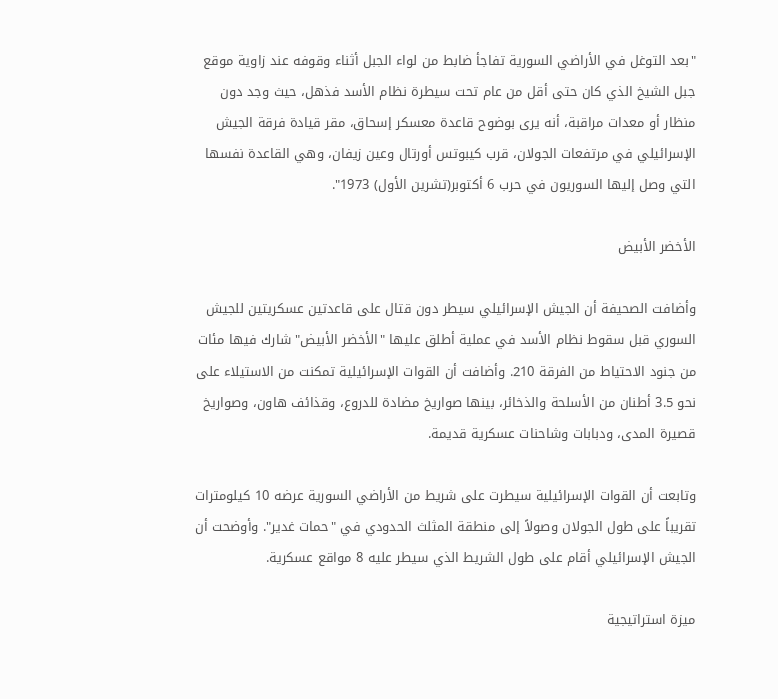"بعد التوغل في الأراضي السورية تفاجأ ضابط من لواء الجبل أثناء وقوفه عند زاوية موقع جبل الشيخ الذي كان حتى أقل من عام تحت سيطرة نظام الأسد فذهل، حيث وجد دون منظار أو معدات مراقبة، أنه يرى بوضوح قاعدة معسكر إسحاق، مقر قيادة فرقة الجيش الإسرائيلي في مرتفعات الجولان، قرب كيبوتس أورتال وعين زيفان، وهي القاعدة نفسها التي وصل إليها السوريون في حرب 6 أكتوبر(تشرين الأول) 1973".

الأخضر الأبيض

وأضافت الصحيفة أن الجيش الإسرائيلي سيطر دون قتال على قاعدتين عسكريتين للجيش السوري قبل سقوط نظام الأسد في عملية أطلق عليها "الأخضر الأبيض" شارك فيها مئات من جنود الاحتياط من الفرقة 210. وأضافت أن القوات الإسرائيلية تمكنت من الاستيلاء على نحو 3.5 أطنان من الأسلحة والذخائر، بينها صواريخ مضادة للدروع، وقذائف هاون، وصواريخ قصيرة المدى، ودبابات وشاحنات عسكرية قديمة.

وتابعت أن القوات الإسرائيلية سيطرت على شريط من الأراضي السورية عرضه 10 كيلومترات تقريباً على طول الجولان وصولاً إلى منطقة المثلث الحدودي في "حمات غدير". وأوضحت أن الجيش الإسرائيلي أقام على طول الشريط الذي سيطر عليه 8 مواقع عسكرية.

ميزة استراتيجية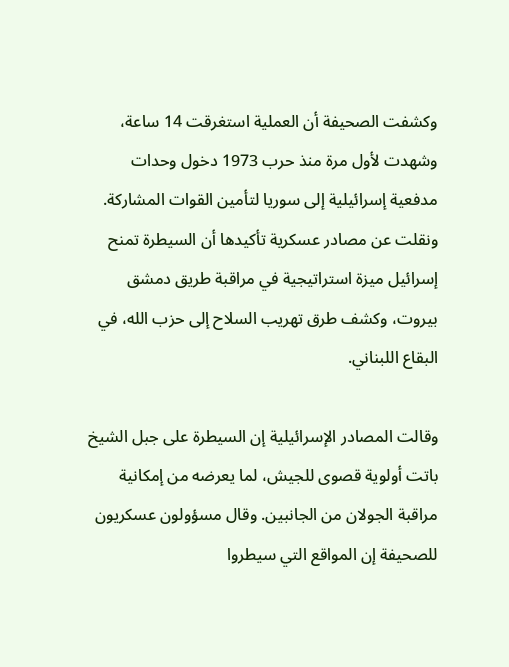وكشفت الصحيفة أن العملية استغرقت 14 ساعة، وشهدت لأول مرة منذ حرب 1973 دخول وحدات مدفعية إسرائيلية إلى سوريا لتأمين القوات المشاركة. ونقلت عن مصادر عسكرية تأكيدها أن السيطرة تمنح إسرائيل ميزة استراتيجية في مراقبة طريق دمشق بيروت، وكشف طرق تهريب السلاح إلى حزب الله، في البقاع اللبناني.

وقالت المصادر الإسرائيلية إن السيطرة على جبل الشيخ باتت أولوية قصوى للجيش، لما يعرضه من إمكانية مراقبة الجولان من الجانبين. وقال مسؤولون عسكريون للصحيفة إن المواقع التي سيطروا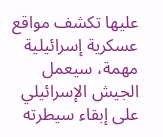عليها تكشف مواقع عسكرية إسرائيلية مهمة، سيعمل الجيش الإسرائيلي على إبقاء سيطرته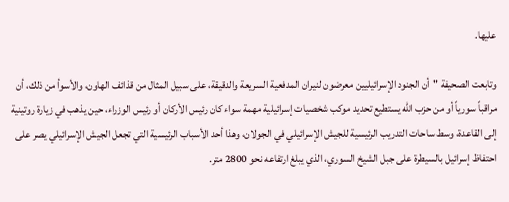عليها.

وتابعت الصحيفة "أن الجنود الإسرائيليين معرضون لنيران المدفعية السريعة والدقيقة، على سبيل المثال من قذائف الهاون، والأسوأ من ذلك، أن مراقباً سورياً أو من حزب الله يستطيع تحديد موكب شخصيات إسرائيلية مهمة سواء كان رئيس الأركان أو رئيس الوزراء، حين يذهب في زيارة روتينية إلى القاعدة، وسط ساحات التدريب الرئيسية للجيش الإسرائيلي في الجولان، وهذا أحد الأسباب الرئيسية التي تجعل الجيش الإسرائيلي يصر على احتفاظ إسرائيل بالسيطرة على جبل الشيخ السوري، الذي يبلغ ارتفاعه نحو 2800 متر.